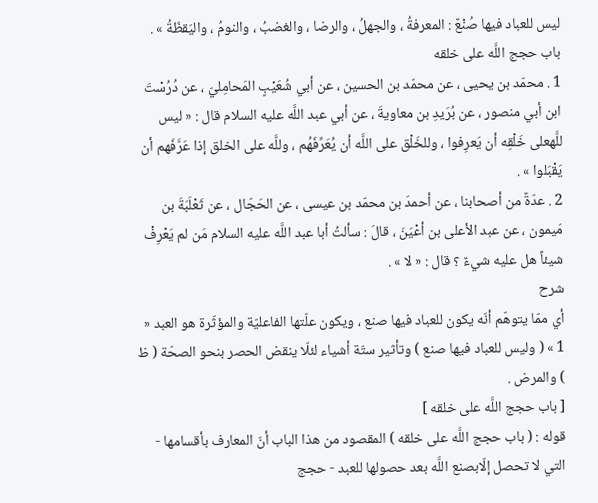ليس للعباد فيها صُنْعٌ : المعرفةُ ، والجهلُ ، والرضا ، والغضبُ ، والنومُ ، واليَقظَةُ » .
باب حجج اللَّه على خلقه
1 . محمّد بن يحيى ، عن محمّد بن الحسين ، عن أبي شُعَيْبٍ المَحامِليّ ، عن دُرُسْتَ ابن أبي منصور ، عن بُرَيدِ بن معاويةَ ، عن أبي عبد اللَّه عليه السلام قال : « ليس للَّهعلى خَلْقِه أن يَعرِفوا ، وللخَلْق على اللَّه أن يُعَرِّفَهُم ، وللَّه على الخلق إذا عَرَّفَهم أن يَقْبَلوا » .
2 . عدّةٌ من أصحابنا ، عن أحمدَ بن محمّد بن عيسى ، عن الحَجّال ، عن ثَعْلَبَةَ بن مَيمون ، عن عبد الأعلى بن أعْيَنَ ، قالَ : سألتُ أبا عبد اللَّه عليه السلام مَن لم يَعْرِفْ شيئاً هل عليه شيءٌ ؟ قال : « لا » .
شرح
أي ممّا يتوهّم أنّه يكون للعباد فيها صنع ، ويكون علّتها الفاعليّة والمؤثّرة هو العبد « 1 » ( وليس للعباد فيها صنع ) وتأثير ستّة أشياء لئلّا ينقض الحصر بنحو الصحّة ( ظ ) والمرض .
[ باب حجج اللَّه على خلقه ]
قوله : ( باب حجج اللَّه على خلقه ) المقصود من هذا الباب أنّ المعارف بأقسامها - التي لا تحصل إلّابصنع اللَّه بعد حصولها للعبد - حجج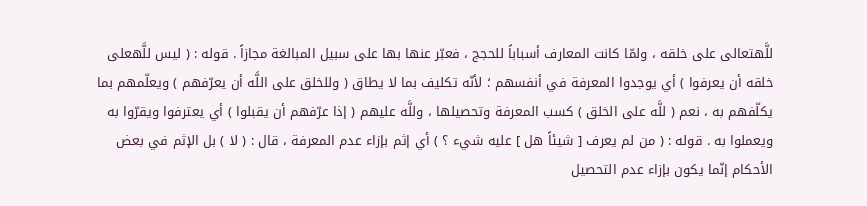للَّهتعالى على خلقه ، ولمّا كانت المعارف أسباباً للحجج ، فعبّر عنها بها على سبيل المبالغة مجازاً . قوله : ( ليس للَّهعلى خلقه أن يعرفوا ) أي يوجدوا المعرفة في أنفسهم ؛ لأنّه تكليف بما لا يطاق ( وللخلق على اللَّه أن يعرّفهم ) ويعلّمهم بما يكلّفهم به ، نعم ( للَّه على الخلق ) كسب المعرفة وتحصيلها ، وللَّه عليهم ( إذا عرّفهم أن يقبلوا ) أي يعترفوا ويقرّوا به ويعملوا به . قوله : ( من لم يعرف [ شيئاً هل ] عليه شيء ؟ ) أي إثم بإزاء عدم المعرفة ، قال : ( لا ) بل الإثم في بعض الأحكام إنّما يكون بإزاء عدم التحصيل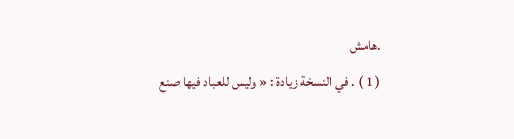.هامش
( 1 ) . في النسخة زيادة : « وليس للعباد فيها صنع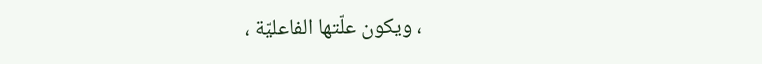، ويكون علّتها الفاعليّة ،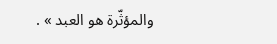والمؤثّرة هو العبد » .